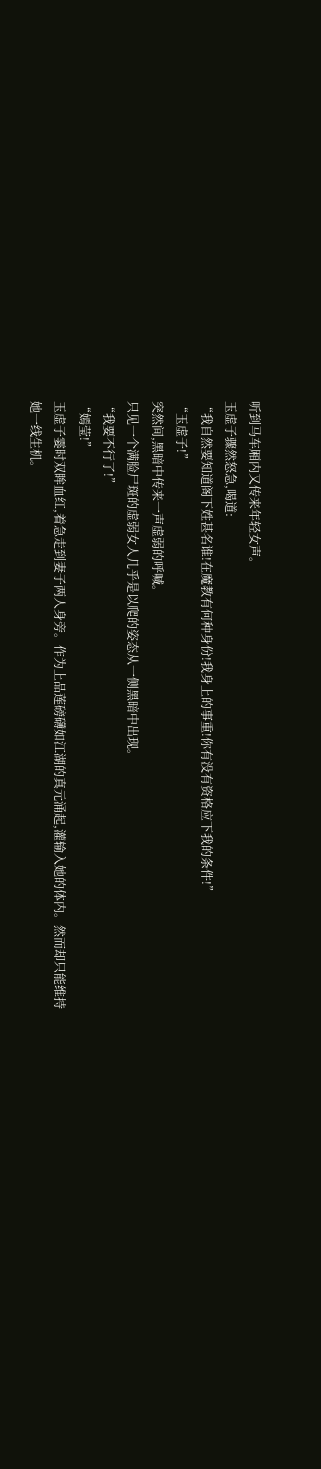听到马车厢内又传来年轻女声。
玉虚子骤然怒急,喝道:
“我自然要知道阁下姓甚名谁!在魔教有何种身份!我身上的事重!你有没有资格应下我的条件!”
“玉虚子!”
突然间,黑暗中传来一声虚弱的呼喊。
只见一个满脸尸斑的虚弱女人几乎是以爬的姿态从一侧黑暗中出现。
“我要不行了!”
“嫣莹!”
玉虚子霎时双眸血红,着急走到妻子两人身旁。作为上品莲磅礴如江湖的真元涌起,灌输入她的体内。然而却只能维持她一线生机。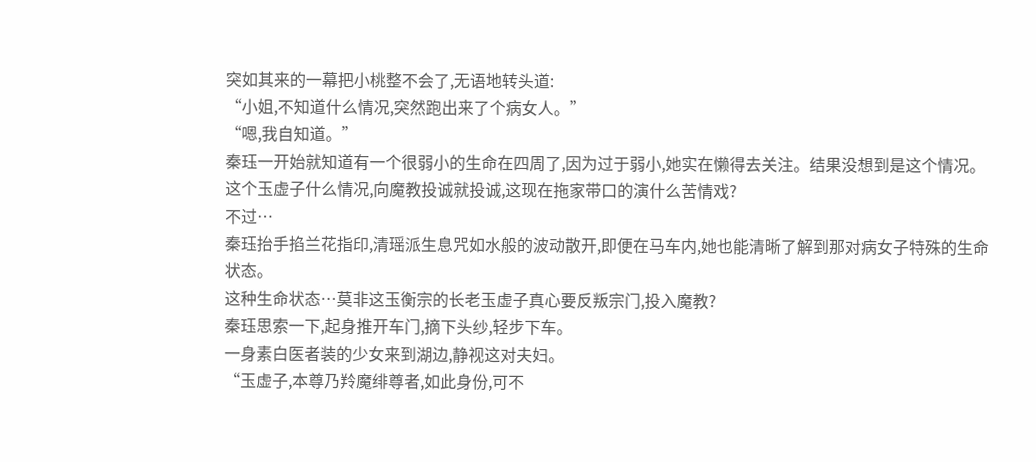突如其来的一幕把小桃整不会了,无语地转头道:
“小姐,不知道什么情况,突然跑出来了个病女人。”
“嗯,我自知道。”
秦珏一开始就知道有一个很弱小的生命在四周了,因为过于弱小,她实在懒得去关注。结果没想到是这个情况。
这个玉虚子什么情况,向魔教投诚就投诚,这现在拖家带口的演什么苦情戏?
不过…
秦珏抬手掐兰花指印,清瑶派生息咒如水般的波动散开,即便在马车内,她也能清晰了解到那对病女子特殊的生命状态。
这种生命状态…莫非这玉衡宗的长老玉虚子真心要反叛宗门,投入魔教?
秦珏思索一下,起身推开车门,摘下头纱,轻步下车。
一身素白医者装的少女来到湖边,静视这对夫妇。
“玉虚子,本尊乃羚魔绯尊者,如此身份,可不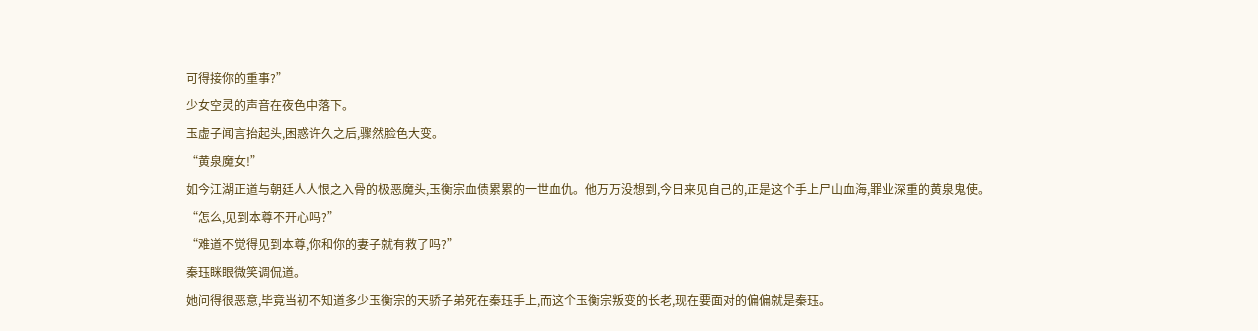可得接你的重事?”
少女空灵的声音在夜色中落下。
玉虚子闻言抬起头,困惑许久之后,骤然脸色大变。
“黄泉魔女!”
如今江湖正道与朝廷人人恨之入骨的极恶魔头,玉衡宗血债累累的一世血仇。他万万没想到,今日来见自己的,正是这个手上尸山血海,罪业深重的黄泉鬼使。
“怎么,见到本尊不开心吗?”
“难道不觉得见到本尊,你和你的妻子就有救了吗?”
秦珏眯眼微笑调侃道。
她问得很恶意,毕竟当初不知道多少玉衡宗的天骄子弟死在秦珏手上,而这个玉衡宗叛变的长老,现在要面对的偏偏就是秦珏。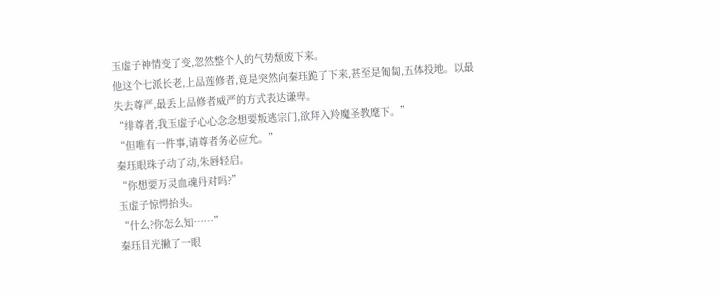玉虚子神情变了变,忽然整个人的气势颓废下来。
他这个七派长老,上品莲修者,竟是突然向秦珏跪了下来,甚至是匍匐,五体投地。以最失去尊严,最丢上品修者威严的方式表达谦卑。
“绯尊者,我玉虚子心心念念想要叛逃宗门,欲拜入羚魔圣教麾下。”
“但唯有一件事,请尊者务必应允。”
秦珏眼珠子动了动,朱唇轻启。
“你想要万灵血魂丹对吗?”
玉虚子惊愕抬头。
“什么?你怎么知……”
秦珏目光撇了一眼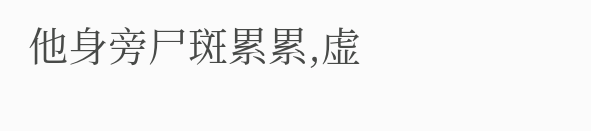他身旁尸斑累累,虚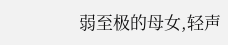弱至极的母女,轻声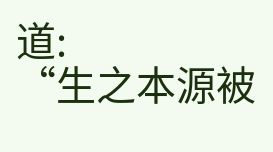道:
“生之本源被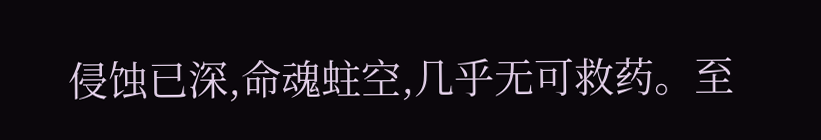侵蚀已深,命魂蛀空,几乎无可救药。至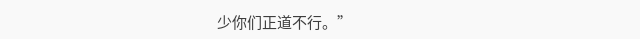少你们正道不行。”